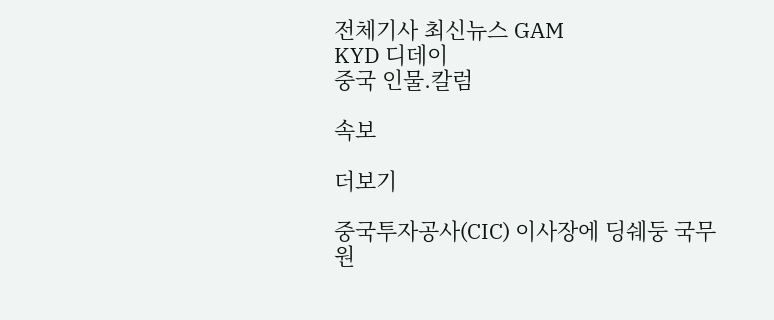전체기사 최신뉴스 GAM
KYD 디데이
중국 인물.칼럼

속보

더보기

중국투자공사(CIC) 이사장에 딩쉐둥 국무원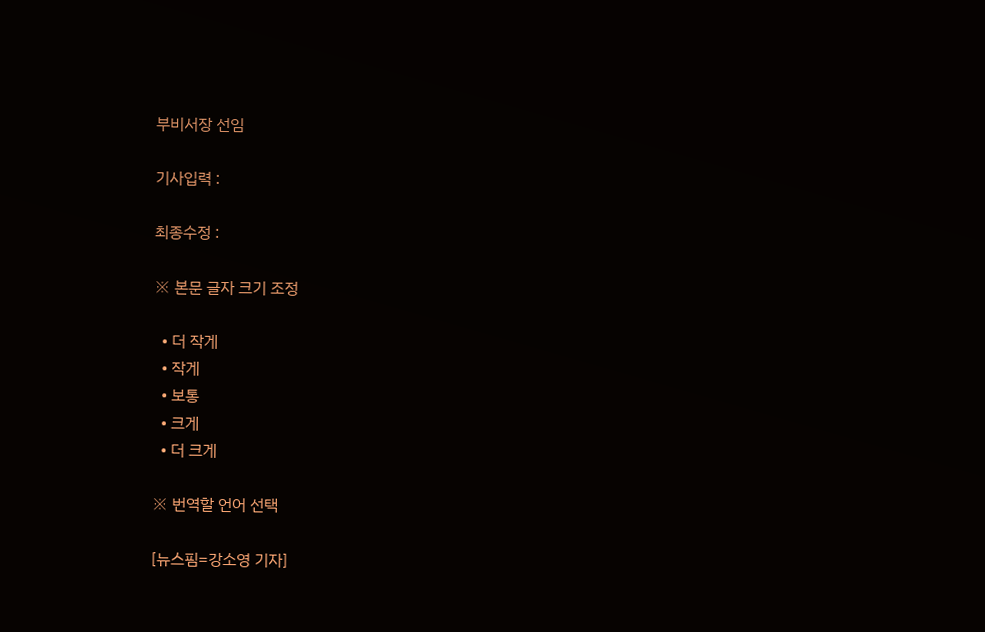부비서장 선임

기사입력 :

최종수정 :

※ 본문 글자 크기 조정

  • 더 작게
  • 작게
  • 보통
  • 크게
  • 더 크게

※ 번역할 언어 선택

[뉴스핌=강소영 기자]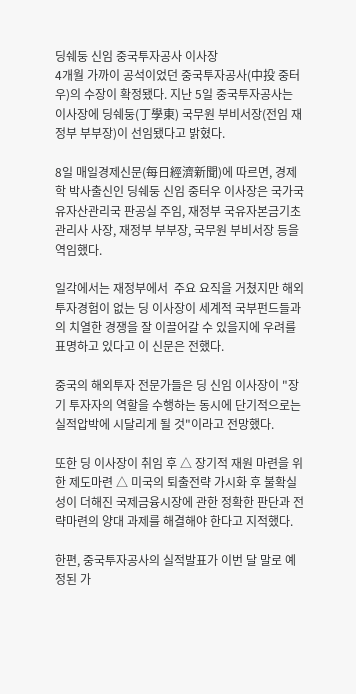딩쉐둥 신임 중국투자공사 이사장
4개월 가까이 공석이었던 중국투자공사(中投 중터우)의 수장이 확정됐다. 지난 5일 중국투자공사는 이사장에 딩쉐둥(丁學東) 국무원 부비서장(전임 재정부 부부장)이 선임됐다고 밝혔다.

8일 매일경제신문(每日經濟新聞)에 따르면, 경제학 박사출신인 딩쉐둥 신임 중터우 이사장은 국가국유자산관리국 판공실 주임, 재정부 국유자본금기초관리사 사장, 재정부 부부장, 국무원 부비서장 등을 역임했다.

일각에서는 재정부에서  주요 요직을 거쳤지만 해외투자경험이 없는 딩 이사장이 세계적 국부펀드들과의 치열한 경쟁을 잘 이끌어갈 수 있을지에 우려를 표명하고 있다고 이 신문은 전했다.

중국의 해외투자 전문가들은 딩 신임 이사장이 "장기 투자자의 역할을 수행하는 동시에 단기적으로는 실적압박에 시달리게 될 것"이라고 전망했다.

또한 딩 이사장이 취임 후 △ 장기적 재원 마련을 위한 제도마련 △ 미국의 퇴출전략 가시화 후 불확실성이 더해진 국제금융시장에 관한 정확한 판단과 전략마련의 양대 과제를 해결해야 한다고 지적했다.

한편, 중국투자공사의 실적발표가 이번 달 말로 예정된 가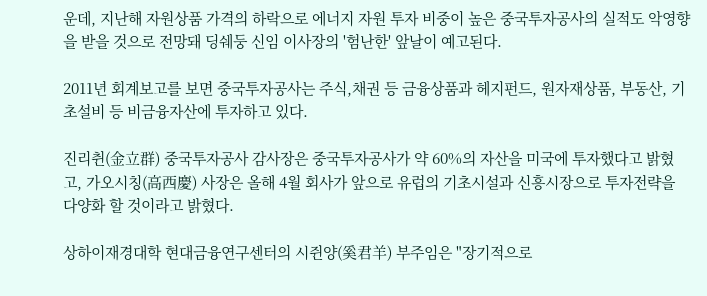운데, 지난해 자원상품 가격의 하락으로 에너지 자원 투자 비중이 높은 중국투자공사의 실적도 악영향을 받을 것으로 전망돼 딩쉐둥 신임 이사장의 '험난한' 앞날이 예고된다.

2011년 회계보고를 보면 중국투자공사는 주식,채권 등 금융상품과 헤지펀드, 원자재상품, 부동산, 기초설비 등 비금융자산에 투자하고 있다.

진리췬(金立群) 중국투자공사 감사장은 중국투자공사가 약 60%의 자산을 미국에 투자했다고 밝혔고, 가오시칭(高西慶) 사장은 올해 4월 회사가 앞으로 유럽의 기초시설과 신흥시장으로 투자전략을 다양화 할 것이라고 밝혔다.

상하이재경대학 현대금융연구센터의 시쥔양(奚君羊) 부주임은 "장기적으로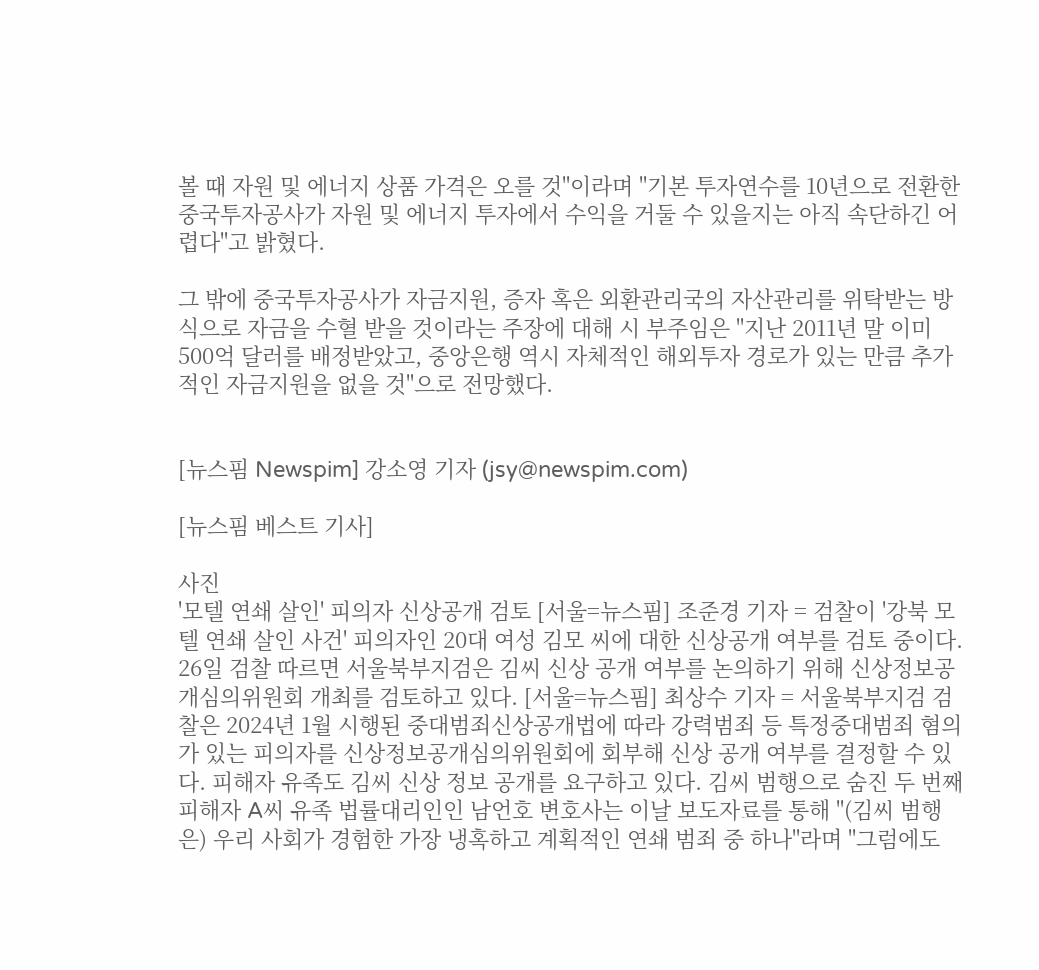볼 때 자원 및 에너지 상품 가격은 오를 것"이라며 "기본 투자연수를 10년으로 전환한 중국투자공사가 자원 및 에너지 투자에서 수익을 거둘 수 있을지는 아직 속단하긴 어렵다"고 밝혔다.

그 밖에 중국투자공사가 자금지원, 증자 혹은 외환관리국의 자산관리를 위탁받는 방식으로 자금을 수혈 받을 것이라는 주장에 대해 시 부주임은 "지난 2011년 말 이미 500억 달러를 배정받았고, 중앙은행 역시 자체적인 해외투자 경로가 있는 만큼 추가적인 자금지원을 없을 것"으로 전망했다.


[뉴스핌 Newspim] 강소영 기자 (jsy@newspim.com)

[뉴스핌 베스트 기사]

사진
'모텔 연쇄 살인' 피의자 신상공개 검토 [서울=뉴스핌] 조준경 기자 = 검찰이 '강북 모텔 연쇄 살인 사건' 피의자인 20대 여성 김모 씨에 대한 신상공개 여부를 검토 중이다. 26일 검찰 따르면 서울북부지검은 김씨 신상 공개 여부를 논의하기 위해 신상정보공개심의위원회 개최를 검토하고 있다. [서울=뉴스핌] 최상수 기자 = 서울북부지검 검찰은 2024년 1월 시행된 중대범죄신상공개법에 따라 강력범죄 등 특정중대범죄 혐의가 있는 피의자를 신상정보공개심의위원회에 회부해 신상 공개 여부를 결정할 수 있다. 피해자 유족도 김씨 신상 정보 공개를 요구하고 있다. 김씨 범행으로 숨진 두 번째 피해자 A씨 유족 법률대리인인 남언호 변호사는 이날 보도자료를 통해 "(김씨 범행은) 우리 사회가 경험한 가장 냉혹하고 계획적인 연쇄 범죄 중 하나"라며 "그럼에도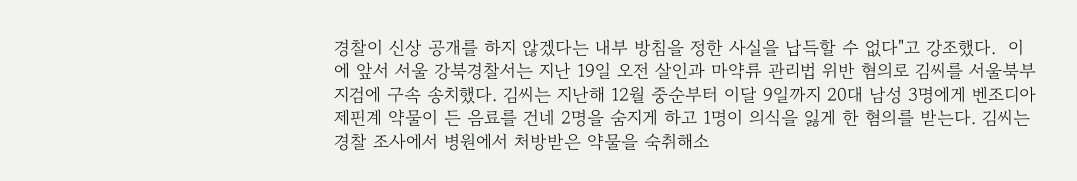경찰이 신상 공개를 하지 않겠다는 내부 방침을 정한 사실을 납득할 수 없다"고 강조했다.  이에 앞서 서울 강북경찰서는 지난 19일 오전 살인과 마약류 관리법 위반 혐의로 김씨를 서울북부지검에 구속 송치했다. 김씨는 지난해 12월 중순부터 이달 9일까지 20대 남성 3명에게 벤조디아제핀계 약물이 든 음료를 건네 2명을 숨지게 하고 1명이 의식을 잃게 한 혐의를 받는다. 김씨는 경찰 조사에서 병원에서 처방받은 약물을 숙취해소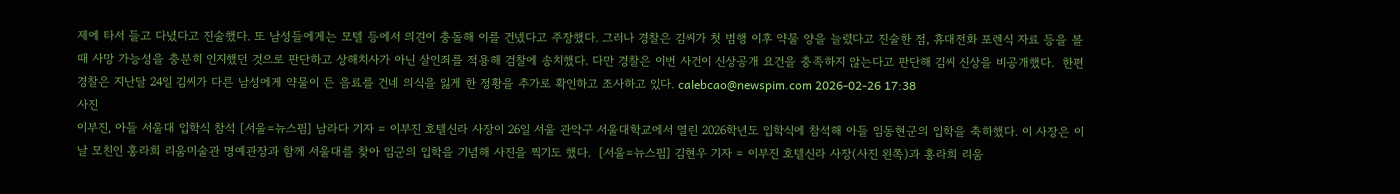제에 타서 들고 다녔다고 진술했다. 또 남성들에게는 모텔 등에서 의견이 충돌해 이를 건넸다고 주장했다. 그러나 경찰은 김씨가 첫 범행 이후 약물 양을 늘렸다고 진술한 점, 휴대전화 포렌식 자료 등을 볼 때 사망 가능성을 충분히 인지했던 것으로 판단하고 상해치사가 아닌 살인죄를 적용해 검찰에 송치했다. 다만 경찰은 이번 사건이 신상공개 요건을 충족하지 않는다고 판단해 김씨 신상을 비공개했다.  한편 경찰은 지난달 24일 김씨가 다른 남성에게 약물이 든 음료를 건네 의식을 잃게 한 정황을 추가로 확인하고 조사하고 있다. calebcao@newspim.com 2026-02-26 17:38
사진
이부진, 아들 서울대 입학식 참석 [서울=뉴스핌] 남라다 기자 = 이부진 호텔신라 사장이 26일 서울 관악구 서울대학교에서 열린 2026학년도 입학식에 참석해 아들 임동현군의 입학을 축하했다. 이 사장은 이날 모친인 홍라희 리움미술관 명예관장과 함께 서울대를 찾아 임군의 입학을 기념해 사진을 찍기도 했다.  [서울=뉴스핌] 김현우 기자 = 이부진 호텔신라 사장(사진 왼쪽)과 홍라희 리움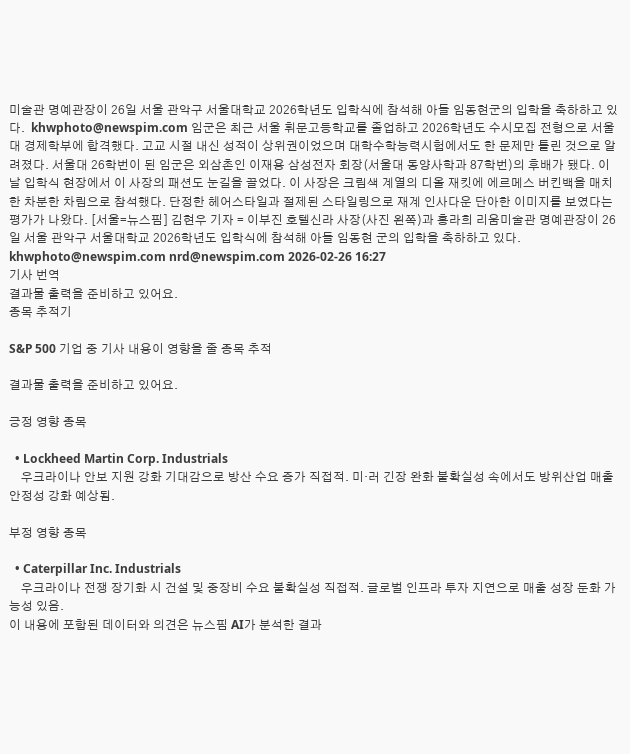미술관 명예관장이 26일 서울 관악구 서울대학교 2026학년도 입학식에 참석해 아들 임동현군의 입학을 축하하고 있다.  khwphoto@newspim.com 임군은 최근 서울 휘문고등학교를 졸업하고 2026학년도 수시모집 전형으로 서울대 경제학부에 합격했다. 고교 시절 내신 성적이 상위권이었으며 대학수학능력시험에서도 한 문제만 틀린 것으로 알려졌다. 서울대 26학번이 된 임군은 외삼촌인 이재용 삼성전자 회장(서울대 동양사학과 87학번)의 후배가 됐다. 이날 입학식 현장에서 이 사장의 패션도 눈길을 끌었다. 이 사장은 크림색 계열의 디올 재킷에 에르메스 버킨백을 매치한 차분한 차림으로 참석했다. 단정한 헤어스타일과 절제된 스타일링으로 재계 인사다운 단아한 이미지를 보였다는 평가가 나왔다. [서울=뉴스핌] 김현우 기자 = 이부진 호텔신라 사장(사진 왼쪽)과 홍라희 리움미술관 명예관장이 26일 서울 관악구 서울대학교 2026학년도 입학식에 참석해 아들 임동현 군의 입학을 축하하고 있다. khwphoto@newspim.com nrd@newspim.com 2026-02-26 16:27
기사 번역
결과물 출력을 준비하고 있어요.
종목 추적기

S&P 500 기업 중 기사 내용이 영향을 줄 종목 추적

결과물 출력을 준비하고 있어요.

긍정 영향 종목

  • Lockheed Martin Corp. Industrials
    우크라이나 안보 지원 강화 기대감으로 방산 수요 증가 직접적. 미·러 긴장 완화 불확실성 속에서도 방위산업 매출 안정성 강화 예상됨.

부정 영향 종목

  • Caterpillar Inc. Industrials
    우크라이나 전쟁 장기화 시 건설 및 중장비 수요 불확실성 직접적. 글로벌 인프라 투자 지연으로 매출 성장 둔화 가능성 있음.
이 내용에 포함된 데이터와 의견은 뉴스핌 AI가 분석한 결과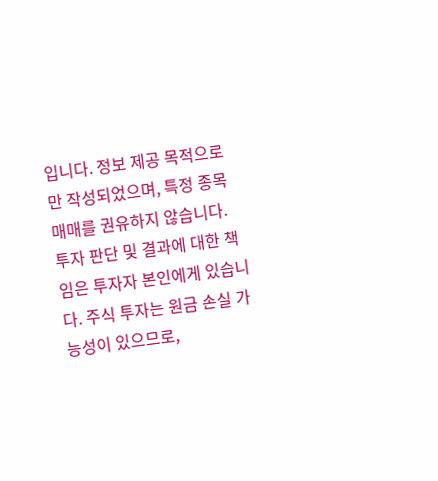입니다. 정보 제공 목적으로만 작성되었으며, 특정 종목 매매를 권유하지 않습니다. 투자 판단 및 결과에 대한 책임은 투자자 본인에게 있습니다. 주식 투자는 원금 손실 가능성이 있으므로,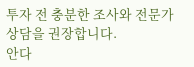투자 전 충분한 조사와 전문가 상담을 권장합니다.
안다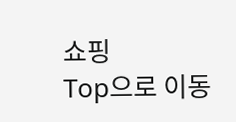쇼핑
Top으로 이동